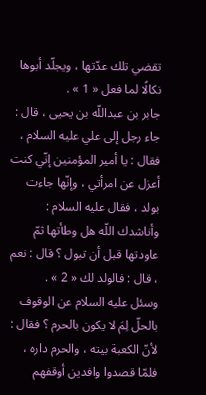تقضي تلك عدّتها ، ويجلّد أبوها نكالًا لما فعل « 1 » .
جابر بن عبداللّه بن يحيى ، قال : جاء رجل إلى علي عليه السلام ، فقال : يا أمير المؤمنين إنّي كنت أعزل عن امرأتي ، وإنّها جاءت بولد ، فقال عليه السلام : وأناشدك اللّه هل وطأتها ثمّ عاودتها قبل أن تبول ؟ قال : نعم ، قال : فالولد لك « 2 » .
وسئل عليه السلام عن الوقوف بالحلّ لِمَ لا يكون بالحرم ؟ فقال : لأنّ الكعبة بيته ، والحرم داره ، فلمّا قصدوا وافدين أوقفهم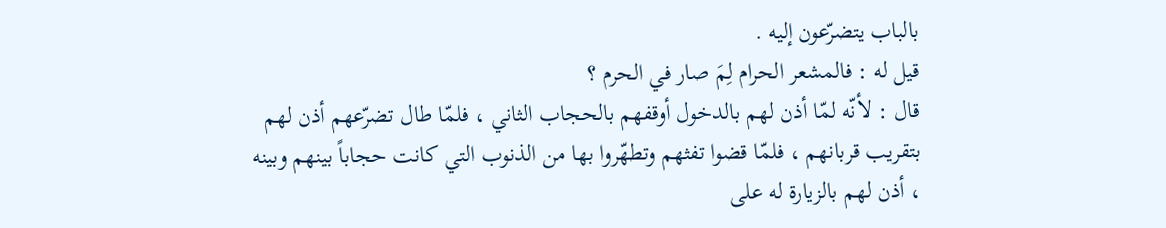بالباب يتضرّعون إليه .
قيل له : فالمشعر الحرام لِمَ صار في الحرم ؟
قال : لأنّه لمّا أذن لهم بالدخول أوقفهم بالحجاب الثاني ، فلمّا طال تضرّعهم أذن لهم بتقريب قربانهم ، فلمّا قضوا تفثهم وتطهّروا بها من الذنوب التي كانت حجاباً بينهم وبينه ، أذن لهم بالزيارة له على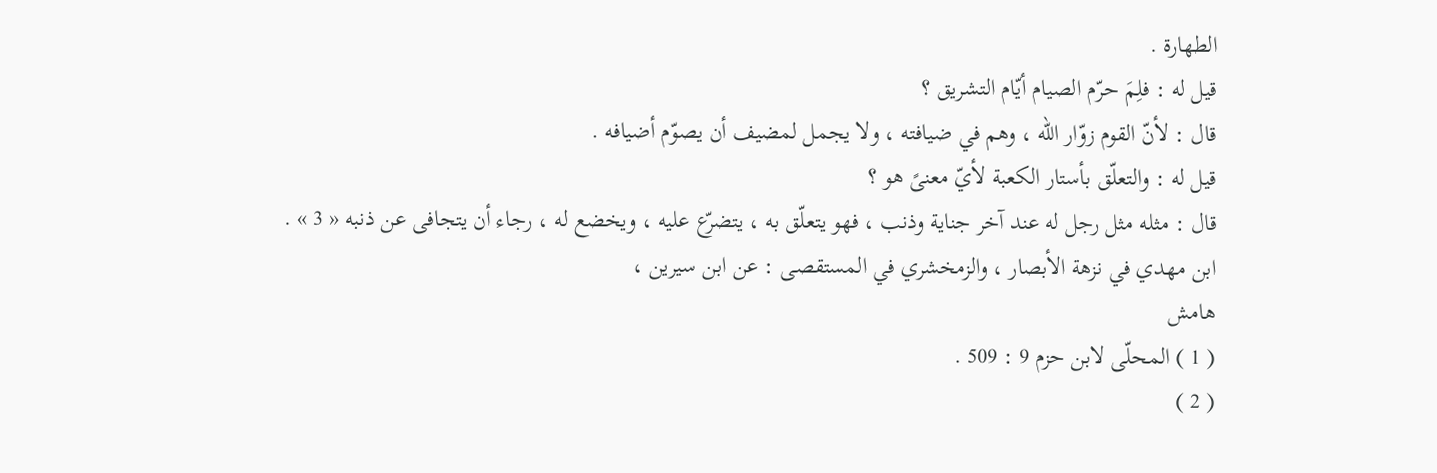الطهارة .
قيل له : فلِمَ حرّم الصيام أيّام التشريق ؟
قال : لأنّ القوم زوّار اللّه ، وهم في ضيافته ، ولا يجمل لمضيف أن يصوّم أضيافه .
قيل له : والتعلّق بأستار الكعبة لأيّ معنىً هو ؟
قال : مثله مثل رجل له عند آخر جناية وذنب ، فهو يتعلّق به ، يتضرّع عليه ، ويخضع له ، رجاء أن يتجافى عن ذنبه « 3 » .
ابن مهدي في نزهة الأبصار ، والزمخشري في المستقصى : عن ابن سيرين ،
هامش
( 1 ) المحلّى لابن حزم 9 : 509 .
( 2 )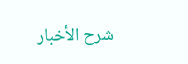شرح الأخبار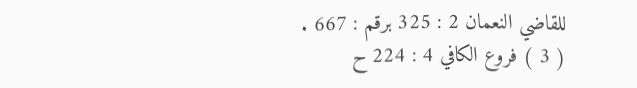للقاضي النعمان 2 : 325 برقم : 667 .
( 3 ) فروع الكافي 4 : 224 ح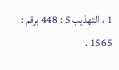1 ، التهذيب 5 : 448 برقم : 1565 .